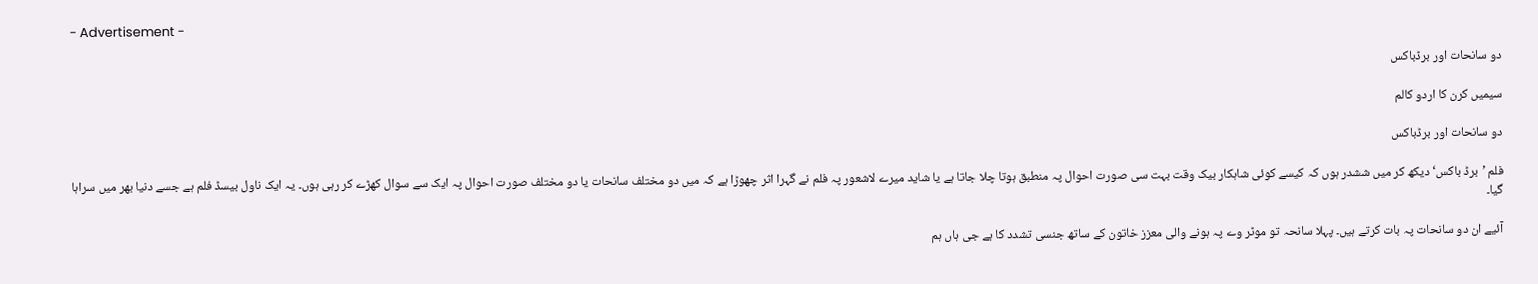- Advertisement -

دو سانحات اور برڈباکس

سیمیں کرن کا اردو کالم

دو سانحات اور برڈباکس

فلم ’برڈ باکس‘ دیکھ کر میں ششدر ہوں کہ کیسے کوئی شاہکار بیک وقت بہت سی صورت احوال پہ منطبق ہوتا چلا جاتا ہے یا شاید میرے لاشعور پہ فلم نے گہرا اثر چھوڑا ہے کہ میں دو مختلف سانحات یا دو مختلف صورت احوال پہ ایک سے سوال کھڑے کر رہی ہوں۔ یہ ایک ناول بیسڈ فلم ہے جسے دنیا بھر میں سراہا گیا۔

آئیے ان دو سانحات پہ بات کرتے ہیں۔ پہلا سانحہ تو موٹر وے پہ ہونے والی معزز خاتون کے ساتھ جنسی تشدد کا ہے جی ہاں ہم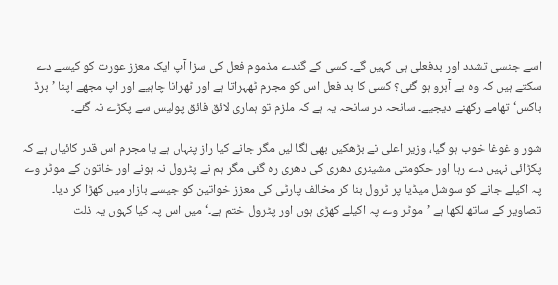اسے جنسی تشدد اور بدفعلی ہی کہیں گے۔ کسی کے گندے مذموم فعل کی سزا آپ ایک معزز عورت کو کیسے دے سکتے ہیں کہ وہ بے آبرو ہو گئی؟ کسی کا بد فعل اس کو مجرم ٹھہراتا ہے اور ٹھرانا چاہیے اور اپ مجھے اپنا ’برڈ باکس‘ تھامے رکھنے دیجیے۔ سانحہ در سانحہ یہ ہے کہ ملزم تو ہماری لائق فائق پولیس سے پکڑے نہ گئے۔

شور و غوغا خوب ہو گیا، وزیر اعلی نے بڑھکیں بھی لگا لیں مگر جانے کیا راز پنہاں ہے یا مجرم اس قدر کائیاں ہے کہ پکڑائی نہیں دے رہا اور حکومتی مشینری دھری کی دھری رہ گئی مگر ہم نے پٹرول نہ ہونے اور خاتون کے موٹر وے پہ اکیلے جانے کو سوشل میڈیا پر ٹرول بنا کر مخالف پارٹی کی معزز خواتین کو جیسے بازار میں کھڑا کر دیا۔ تصاویر کے ساتھ لکھا ہے ’موٹر وے پہ اکیلے کھڑی ہوں اور پٹرول ختم ہے۔‘ میں اس پہ کیا کہوں یہ ذلت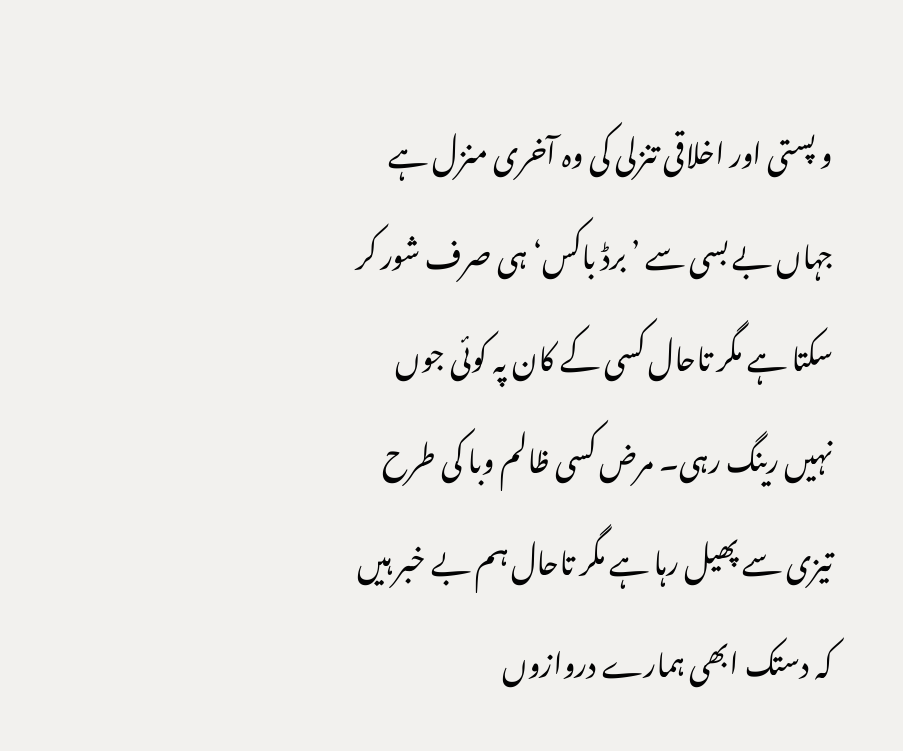و پستی اور اخلاقی تنزلی کی وہ آخری منزل ہے جہاں بے بسی سے ’برڈ باکس‘ ہی صرف شور کر سکتا ہے مگر تاحال کسی کے کان پہ کوئی جوں نہیں رینگ رہی۔ مرض کسی ظالم وبا کی طرح تیزی سے پھیل رہا ہے مگر تاحال ہم بے خبر ہیں کہ دستک ابھی ہمارے دروازوں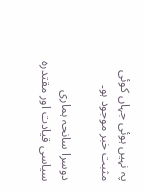پہ نہیں ہوئی جہاں کوئی مثبت خبر موجود ہو۔

دوسرا سانحہ ہماری سیاسی قیادت اور مقتدرہ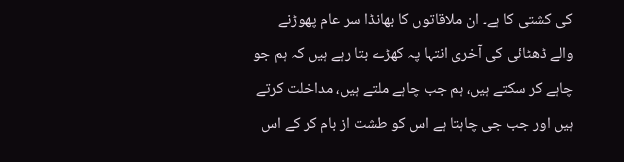کی کشتی کا ہے۔ ان ملاقاتوں کا بھانڈا سر عام پھوڑنے والے ڈھٹائی کی آخری انتہا پہ کھڑے بتا رہے ہیں کہ ہم جو چاہے کر سکتے ہیں، ہم جب چاہے ملتے ہیں، مداخلت کرتے ہیں اور جب جی چاہتا ہے اس کو طشت از بام کر کے اس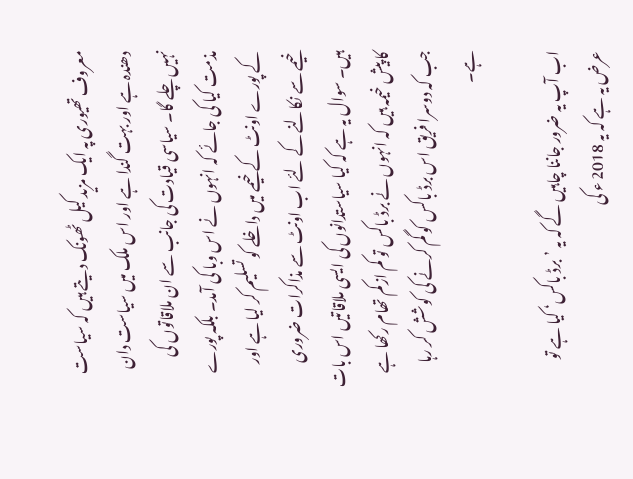معروف تھیوری پہ ایک مزید کیل ٹھونک دیتے ہیں کہ سیاست دھندہ ہے اور بہت گندا ہے اور اس ملک میں سیاست دان نہیں چلے گا۔ سیاسی قیادت کی جانب سے ان ملاقاتوں کی مذمت کیا کی جائے کہ انہوں نے اس وبا کی آمد۔ بلکہ پورے کے پورے اونٹ کے خیمے میں داخلے کو تسلیم کر لیا ہے اور خیمے سے نکالنے کے لئے اب اونٹ سے مذاکرات ضروری ہیں۔ سوال یہ ہے کہ کیا سیاستدانوں کی ایسی ملاقاتیں اس بات کا پیش خیمہ ہیں کہ انہوں نے برڈ باکس تو کم ازکم تھام رکھا ہے جب کہ دوسرا فریق اس برڈ باکس کو گم کرنے کی کوشش کر رہا ہے۔

اب آپ یہ ضرور جاننا چاہیں گے کہ یہ ’برڈ باکس‘ کیا ہے تو عرض یہ ہے کہ یہ 2018 ء کی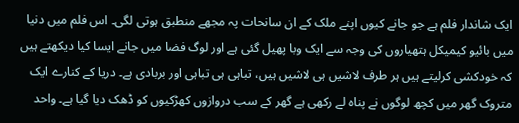ایک شاندار فلم ہے جو جانے کیوں اپنے ملک کے ان سانحات پہ مجھے منطبق ہوتی لگی۔ اس فلم میں دنیا میں بائیو کیمیکل ہتھیاروں کی وجہ سے ایک وبا پھیل گئی ہے اور لوگ فضا میں جانے ایسا کیا دیکھتے ہیں کہ خودکشی کرلیتے ہیں ہر طرف لاشیں ہی لاشیں ہیں، تباہی ہی تباہی اور بربادی ہے۔ دریا کے کنارے ایک متروک گھر میں کچھ لوگوں نے پناہ لے رکھی ہے گھر کے سب دروازوں کھڑکیوں کو ڈھک دیا گیا ہے۔ واحد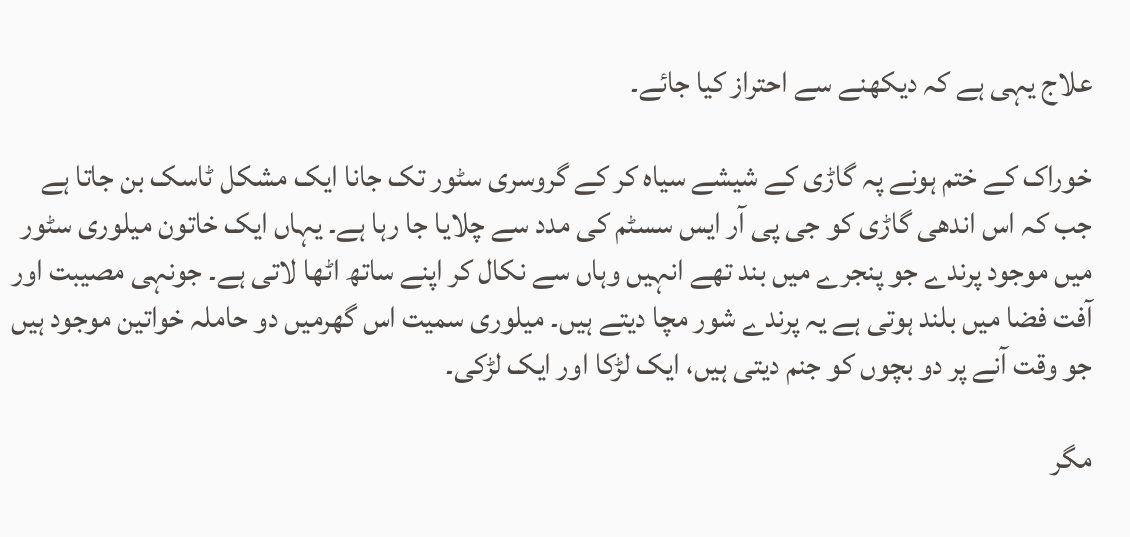علاج یہی ہے کہ دیکھنے سے احتراز کیا جائے۔

خوراک کے ختم ہونے پہ گاڑی کے شیشے سیاہ کر کے گروسری سٹور تک جانا ایک مشکل ٹاسک بن جاتا ہے جب کہ اس اندھی گاڑی کو جی پی آر ایس سسٹم کی مدد سے چلایا جا رہا ہے۔ یہاں ایک خاتون میلوری سٹور میں موجود پرندے جو پنجرے میں بند تھے انہیں وہاں سے نکال کر اپنے ساتھ اٹھا لاتی ہے۔ جونہی مصیبت اور آفت فضا میں بلند ہوتی ہے یہ پرندے شور مچا دیتے ہیں۔ میلوری سمیت اس گھرمیں دو حاملہ خواتین موجود ہیں جو وقت آنے پر دو بچوں کو جنم دیتی ہیں، ایک لڑکا اور ایک لڑکی۔

مگر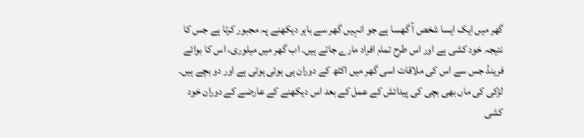گھر میں ایک ایسا شخص آ گھسا ہے جو انہیں گھر سے باہر دیکھنے پہ مجبور کرتا ہے جس کا نتیجہ خود کشی ہے اور اس طرح تمام افراد مارے جاتے ہیں۔ اب گھر میں میلوری، اس کا بوائے فرینڈ جس سے اس کی ملاقات اسی گھر میں اکٹھ کے دوران ہی ہوئی ہوتی ہے اور دو بچے ہیں۔ لڑکی کی ماں بھی بچی کی پیدائش کے عمل کے بعد اس دیکھنے کے عارضے کے دوران خود کشی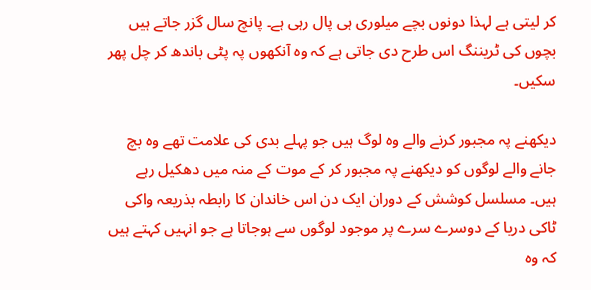کر لیتی ہے لہذا دونوں بچے میلوری ہی پال رہی ہے۔ پانچ سال گزر جاتے ہیں بچوں کی ٹریننگ اس طرح دی جاتی ہے کہ وہ آنکھوں پہ پٹی باندھ کر چل پھر سکیں۔

دیکھنے پہ مجبور کرنے والے وہ لوگ ہیں جو پہلے بدی کی علامت تھے وہ بچ جانے والے لوگوں کو دیکھنے پہ مجبور کر کے موت کے منہ میں دھکیل رہے ہیں۔ مسلسل کوشش کے دوران ایک دن اس خاندان کا رابطہ بذریعہ واکی ٹاکی دریا کے دوسرے سرے پر موجود لوگوں سے ہوجاتا ہے جو انہیں کہتے ہیں کہ وہ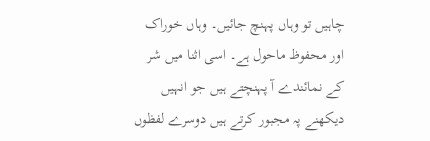چاہیں تو وہاں پہنچ جائیں۔ وہاں خوراک اور محفوظ ماحول ہے۔ اسی اثنا میں شر کے نمائندے آ پہنچتے ہیں جو انہیں دیکھنے پہ مجبور کرتے ہیں دوسرے لفظوں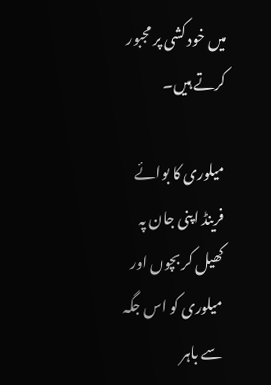میں خود کشی پر مجبور کرتے ہیں۔

میلوری کا بوائے فرینڈ اپنی جان پہ کھیل کر بچوں اور میلوری کو اس جگہ سے باہر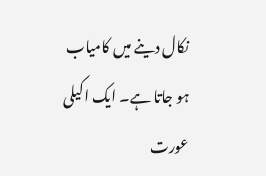نکال دینے میں کامیاب ہو جاتا ہے۔ ایک اکیلی عورت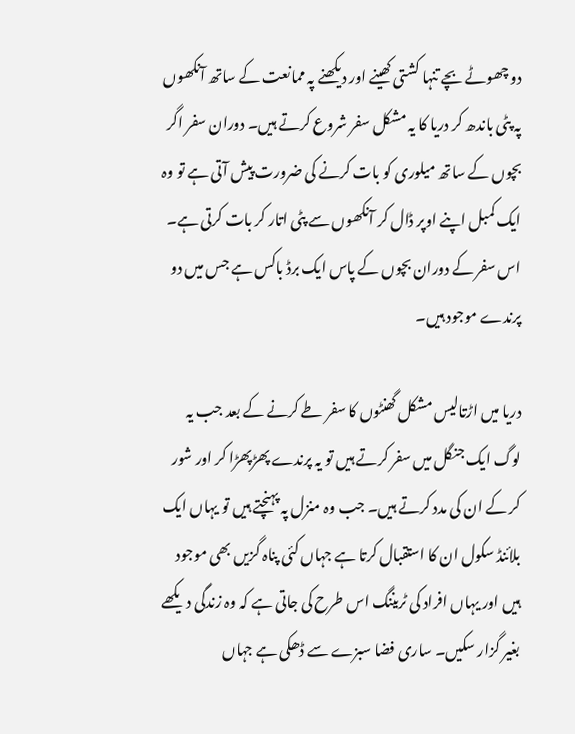دو چھوٹے بچے تنہا کشتی کھینے اور دیکھنے پہ ممانعت کے ساتھ آنکھوں پہ پٹی باندھ کر دریا کا یہ مشکل سفر شروع کرتے ہیں۔ دوران سفر اگر بچوں کے ساتھ میلوری کو بات کرنے کی ضرورت پیش آتی ہے تو وہ ایک کمبل اپنے اوپر ڈال کر آنکھوں سے پٹی اتار کر بات کرتی ہے۔ اس سفر کے دوران بچوں کے پاس ایک برڈ باکس ہے جس میں دو پرندے موجود ہیں۔

دریا میں اڑتالیس مشکل گھنٹوں کا سفر طے کرنے کے بعد جب یہ لوگ ایک جنگل میں سفر کرتے ہیں تو یہ پرندے پھڑپھڑا کر اور شور کر کے ان کی مدد کرتے ہیں۔ جب وہ منزل پہ پہنچتے ہیں تو یہاں ایک بلائنڈ سکول ان کا استقبال کرتا ہے جہاں کئی پناہ گزیں بھی موجود ہیں اور یہاں افراد کی ٹریننگ اس طرح کی جاتی ہے کہ وہ زندگی دیکھے بغیر گزار سکیں۔ ساری فضا سبزے سے ڈھکی ہے جہاں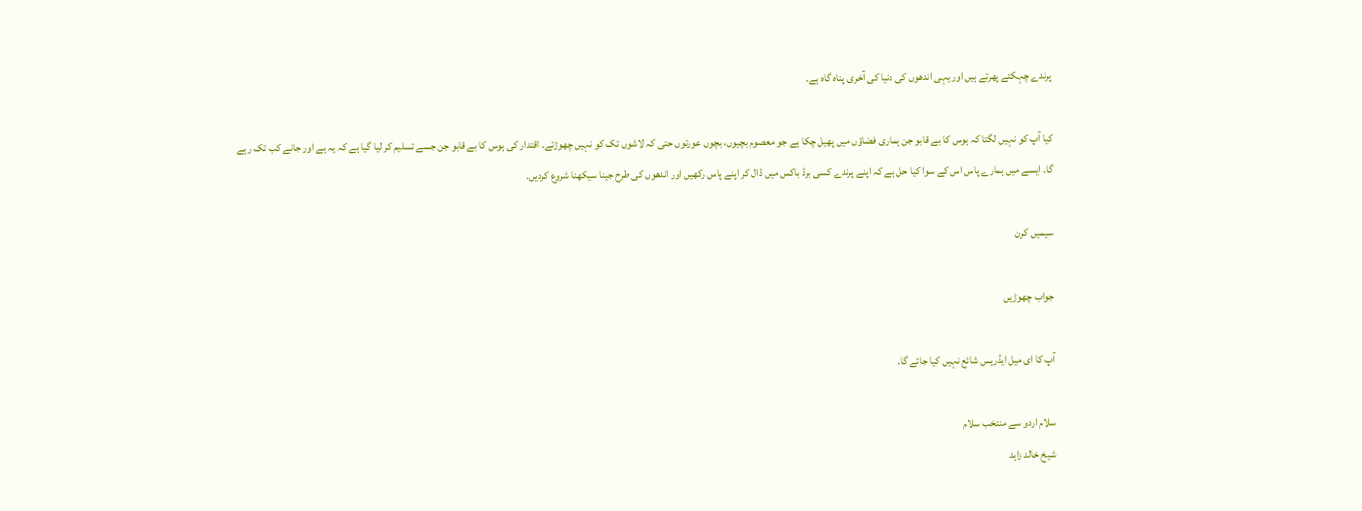پرندے چہکتے پھرتے ہیں اور یہی اندھوں کی دنیا کی آخری پناہ گاہ ہے۔

کیا آپ کو نہیں لگتا کہ ہوس کا بے قابو جن ہماری فضاؤں میں پھیل چکا ہے جو معصوم بچیوں، بچوں عورتوں حتی کہ لاشوں تک کو نہیں چھوڑتے۔ اقتدار کی ہوس کا بے قابو جن جسے تسلیم کر لیا گیا ہے کہ یہ ہے اور جانے کب تک رہے گا۔ ایسے میں ہمارے پاس اس کے سوا کیا حل ہے کہ اپنے پرندے کسی برڈ باکس میں ڈال کر اپنے پاس رکھیں اور اندھوں کی طرح جینا سیکھنا شروع کردیں۔

سیمیں کرن

جواب چھوڑیں

آپ کا ای میل ایڈریس شائع نہیں کیا جائے گا.

سلام اردو سے منتخب سلام
شیخ خالد زاہد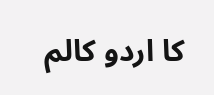کا اردو کالم